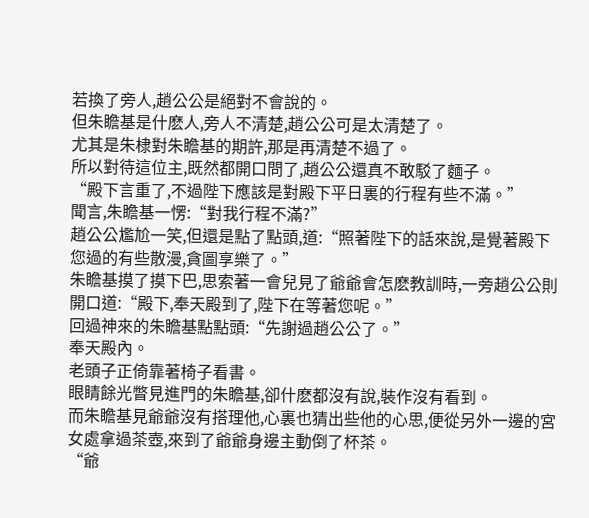若換了旁人,趙公公是絕對不會說的。
但朱瞻基是什麽人,旁人不清楚,趙公公可是太清楚了。
尤其是朱棣對朱瞻基的期許,那是再清楚不過了。
所以對待這位主,既然都開口問了,趙公公還真不敢駁了麵子。
“殿下言重了,不過陛下應該是對殿下平日裏的行程有些不滿。”
聞言,朱瞻基一愣:“對我行程不滿?”
趙公公尷尬一笑,但還是點了點頭,道:“照著陛下的話來說,是覺著殿下您過的有些散漫,貪圖享樂了。”
朱瞻基摸了摸下巴,思索著一會兒見了爺爺會怎麽教訓時,一旁趙公公則開口道:“殿下,奉天殿到了,陛下在等著您呢。”
回過神來的朱瞻基點點頭:“先謝過趙公公了。”
奉天殿內。
老頭子正倚靠著椅子看書。
眼睛餘光瞥見進門的朱瞻基,卻什麽都沒有說,裝作沒有看到。
而朱瞻基見爺爺沒有搭理他,心裏也猜出些他的心思,便從另外一邊的宮女處拿過茶壺,來到了爺爺身邊主動倒了杯茶。
“爺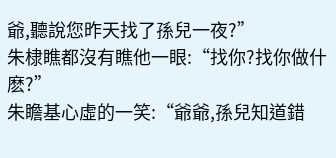爺,聽說您昨天找了孫兒一夜?”
朱棣瞧都沒有瞧他一眼:“找你?找你做什麽?”
朱瞻基心虛的一笑:“爺爺,孫兒知道錯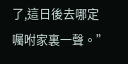了,這日後去哪定囑咐家裏一聲。”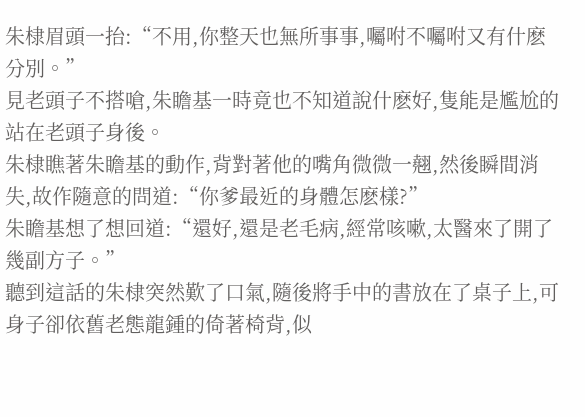朱棣眉頭一抬:“不用,你整天也無所事事,囑咐不囑咐又有什麽分別。”
見老頭子不搭嗆,朱瞻基一時竟也不知道說什麽好,隻能是尷尬的站在老頭子身後。
朱棣瞧著朱瞻基的動作,背對著他的嘴角微微一翹,然後瞬間消失,故作隨意的問道:“你爹最近的身體怎麽樣?”
朱瞻基想了想回道:“還好,還是老毛病,經常咳嗽,太醫來了開了幾副方子。”
聽到這話的朱棣突然歎了口氣,隨後將手中的書放在了桌子上,可身子卻依舊老態龍鍾的倚著椅背,似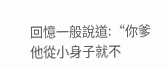回憶一般說道:“你爹他從小身子就不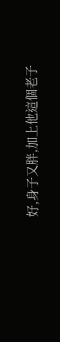好,身子又胖,加上他這個老子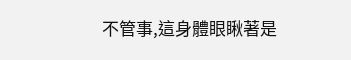不管事,這身體眼瞅著是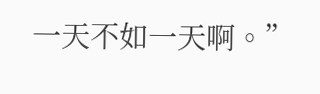一天不如一天啊。”